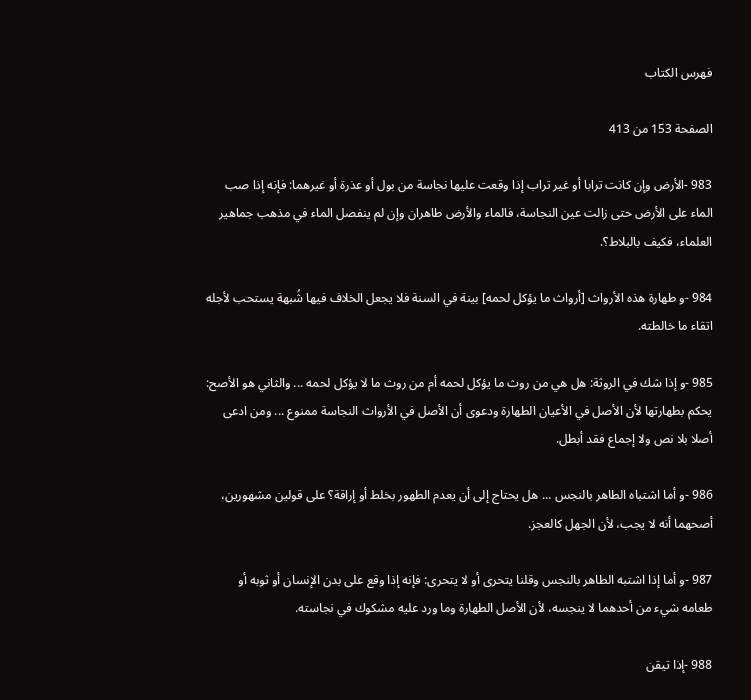فهرس الكتاب

الصفحة 153 من 413

983 -الأرض وإن كانت ترابا أو غير تراب إذا وقعت عليها نجاسة من بول أو عذرة أو غيرهما: فإنه إذا صب الماء على الأرض حتى زالت عين النجاسة، فالماء والأرض طاهران وإن لم ينفصل الماء في مذهب جماهير العلماء، فكيف بالبلاط؟.

984 -و طهارة هذه الأرواث [أرواث ما يؤكل لحمه] بينة في السنة فلا يجعل الخلاف فيها شُبهة يستحب لأجله اتقاء ما خالطته.

985 -و إذا شك في الروثة: هل هي من روث ما يؤكل لحمه أم من روث ما لا يؤكل لحمه ... والثاني هو الأصح: يحكم بطهارتها لأن الأصل في الأعيان الطهارة ودعوى أن الأصل في الأرواث النجاسة ممنوع ... ومن ادعى أصلا بلا نص ولا إجماع فقد أبطل.

986 -و أما اشتباه الطاهر بالنجس ... هل يحتاج إلى أن يعدم الطهور بخلط أو إراقة؟ على قولين مشهورين، أصحهما أنه لا يجب، لأن الجهل كالعجز.

987 -و أما إذا اشتبه الطاهر بالنجس وقلنا يتحرى أو لا يتحرى: فإنه إذا وقع على بدن الإنسان أو ثوبه أو طعامه شيء من أحدهما لا ينجسه، لأن الأصل الطهارة وما ورد عليه مشكوك في نجاسته.

988 -إذا تيقن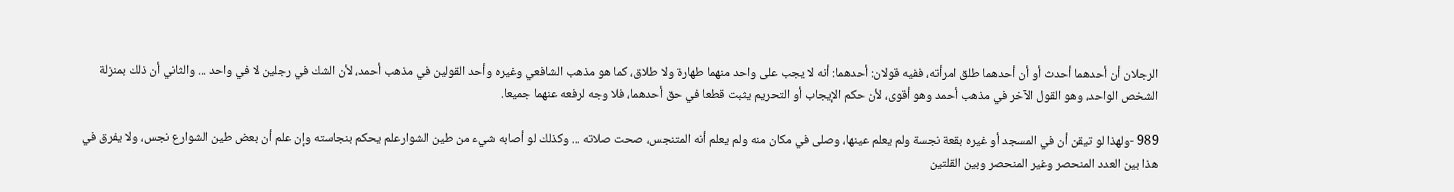الرجلان أن أحدهما أحدث أو أن أحدهما طلق امرأته، ففيه قولان: أحدهما: أنه لا يجب على واحد منهما طهارة ولا طلاق، كما هو مذهب الشافعي وغيره وأحد القولين في مذهب أحمد، لأن الشك في رجلين لا في واحد ... والثاني أن ذلك بمنزلة الشخص الواحد، وهو القول الآخر في مذهب أحمد وهو أقوى، لأن حكم الإيجاب أو التحريم يثبت قطعا في حق أحدهما، فلا وجه لرفعه عنهما جميعا.

989 -ولهذا لو تيقن أن في المسجد أو غيره بقعة نجسة ولم يعلم عينها، وصلى في مكان منه ولم يعلم أنه المتنجس، صحت صلاته ... وكذلك لو أصابه شيء من طين الشوارعلم يحكم بنجاسته وإن علم أن بعض طين الشوارع نجس، ولا يفرق في هذا بين العدد المنحصر وغير المنحصر وبين القلتين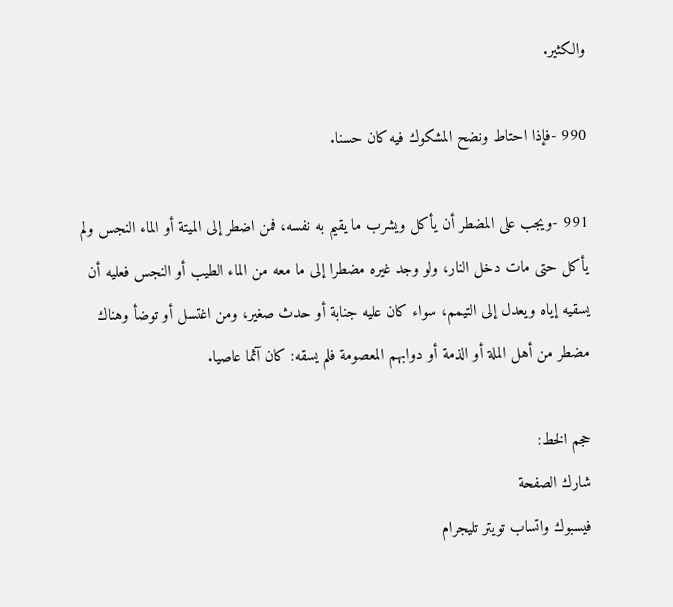والكثير.

990 -فإذا احتاط ونضح المشكوك فيه كان حسنا.

991 -ويجب على المضطر أن يأكل ويشرب ما يقيم به نفسه، فمن اضطر إلى الميتة أو الماء النجس ولم يأكل حتى مات دخل النار، ولو وجد غيره مضطرا إلى ما معه من الماء الطيب أو النجس فعليه أن يسقيه إياه ويعدل إلى التيمم، سواء كان عليه جنابة أو حدث صغير، ومن اغتسل أو توضأ وهناك مضطر من أهل الملة أو الذمة أو دوابهم المعصومة فلم يسقه: كان آثما عاصيا.

حجم الخط:
شارك الصفحة
فيسبوك واتساب تويتر تليجرام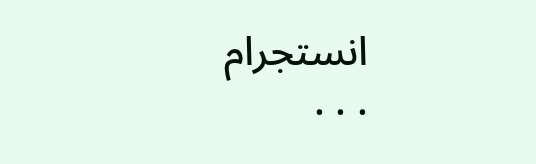انستجرام
. . .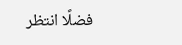فضلًا انتظر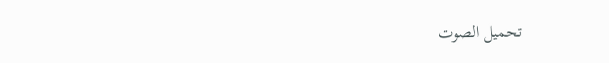تحميل الصوت